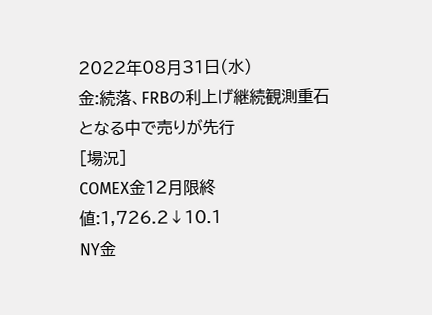2022年08月31日(水)
金:続落、FRBの利上げ継続観測重石となる中で売りが先行
[場況]
COMEX金12月限終値:1,726.2↓10.1
NY金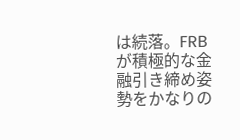は続落。FRBが積極的な金融引き締め姿勢をかなりの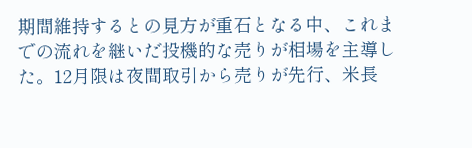期間維持するとの見方が重石となる中、これまでの流れを継いだ投機的な売りが相場を主導した。12月限は夜間取引から売りが先行、米長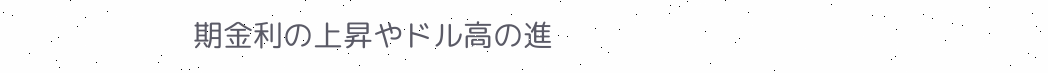期金利の上昇やドル高の進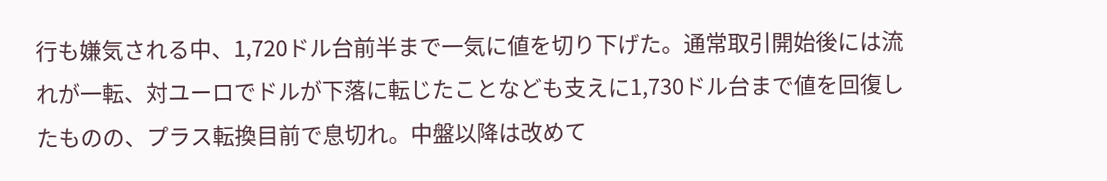行も嫌気される中、1,720ドル台前半まで一気に値を切り下げた。通常取引開始後には流れが一転、対ユーロでドルが下落に転じたことなども支えに1,730ドル台まで値を回復したものの、プラス転換目前で息切れ。中盤以降は改めて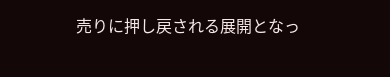売りに押し戻される展開となっ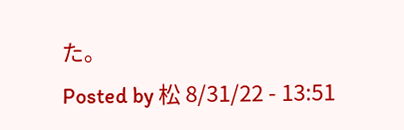た。
Posted by 松 8/31/22 - 13:51